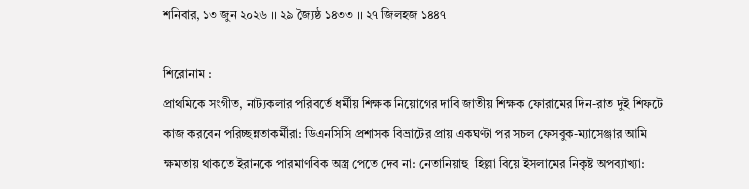শনিবার, ১৩ জুন ২০২৬ ।। ২৯ জ্যৈষ্ঠ ১৪৩৩ ।। ২৭ জিলহজ ১৪৪৭

শিরোনাম :
প্রাথমিকে সংগীত, নাট্যকলার পরিবর্তে ধর্মীয় শিক্ষক নিয়োগের দাবি জাতীয় শিক্ষক ফোরামের দিন-রাত দুই শিফটে কাজ করবেন পরিচ্ছন্নতাকর্মীরা: ডিএনসিসি প্রশাসক বিভ্রাটের প্রায় একঘণ্টা পর সচল ফেসবুক-ম্যাসেঞ্জার আমি ক্ষমতায় থাকতে ইরানকে পারমাণবিক অস্ত্র পেতে দেব না: নেতানিয়াহু  হিল্লা বিয়ে ইসলামের নিকৃষ্ট অপব্যাখ্যা: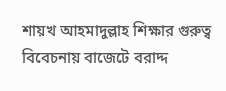শায়খ আহমাদুল্লাহ শিক্ষার গুরুত্ব বিবেচনায় বাজেটে বরাদ্দ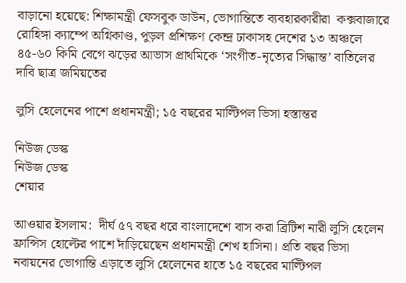বাড়ানো হয়েছে: শিক্ষামন্ত্রী ফেসবুক ডাউন, ভোগান্তিতে ব্যবহারকারীরা  কক্সবাজারে রোহিঙ্গা ক্যাম্পে অগ্নিকাণ্ড, পুড়ল প্রশিক্ষণ কেন্দ্র ঢাকাসহ দেশের ১৩ অঞ্চলে ৪৫-৬০ কিমি বেগে ঝড়ের আভাস প্রাথমিকে ‘সংগীত-নৃত্যের সিদ্ধান্ত’ বাতিলের দাবি ছাত্র জমিয়তের

লুসি হেলেনের পাশে প্রধানমন্ত্রী; ১৫ বছরের মাল্টিপল ভিসা হস্তান্তর

নিউজ ডেস্ক
নিউজ ডেস্ক
শেয়ার

আওয়ার ইসলাম:  দীর্ঘ ৫৭ বছর ধরে বাংলাদেশে বাস করা ব্রিটিশ নারী লুসি হেলেন ফ্রান্সিস হোল্টের পাশে দাঁড়িয়েছেন প্রধানমন্ত্রী শেখ হাসিনা। প্রতি বছর ভিসা নবায়নের ভোগান্তি এড়াতে লুসি হেলেনের হাতে ১৫ বছরের মাল্টিপল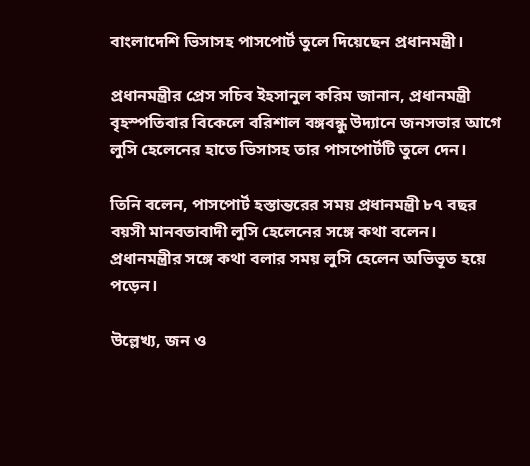বাংলাদেশি ভিসাসহ পাসপোর্ট তুলে দিয়েছেন প্রধানমন্ত্রী।

প্রধানমন্ত্রীর প্রেস সচিব ইহসানুল করিম জানান, প্রধানমন্ত্রী বৃহস্পতিবার বিকেলে বরিশাল বঙ্গবন্ধু উদ্যানে জনসভার আগে লুসি হেলেনের হাতে ভিসাসহ তার পাসপোর্টটি তুলে দেন।

তিনি বলেন, পাসপোর্ট হস্তান্তরের সময় প্রধানমন্ত্রী ৮৭ বছর বয়সী মানবতাবাদী লুসি হেলেনের সঙ্গে কথা বলেন। প্রধানমন্ত্রীর সঙ্গে কথা বলার সময় লুসি হেলেন অভিভূত হয়ে পড়েন।

উল্লেখ্য, জন ও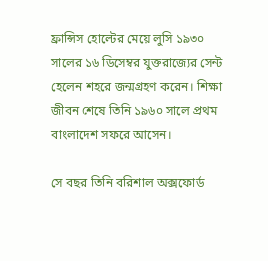ফ্রান্সিস হোল্টের মেয়ে লুসি ১৯৩০ সালের ১৬ ডিসেম্বর যুক্তরাজ্যের সেন্ট হেলেন শহরে জন্মগ্রহণ করেন। শিক্ষা জীবন শেষে তিনি ১৯৬০ সালে প্রথম বাংলাদেশ সফরে আসেন।

সে বছর তিনি বরিশাল অক্সফোর্ড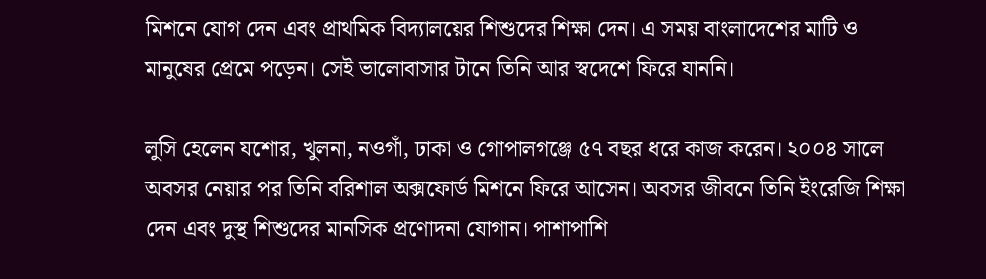মিশনে যোগ দেন এবং প্রাথমিক বিদ্যালয়ের শিশুদের শিক্ষা দেন। এ সময় বাংলাদেশের মাটি ও মানুষের প্রেমে পড়েন। সেই ভালোবাসার টানে তিনি আর স্বদেশে ফিরে যাননি।

লুসি হেলেন যশোর, খুলনা, নওগাঁ, ঢাকা ও গোপালগঞ্জে ৫৭ বছর ধরে কাজ করেন। ২০০৪ সালে অবসর নেয়ার পর তিনি বরিশাল অক্সফোর্ড মিশনে ফিরে আসেন। অবসর জীবনে তিনি ইংরেজি শিক্ষা দেন এবং দুস্থ শিশুদের মানসিক প্রণোদনা যোগান। পাশাপাশি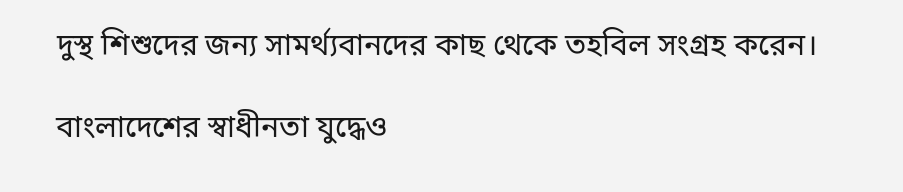দুস্থ শিশুদের জন্য সামর্থ্যবানদের কাছ থেকে তহবিল সংগ্রহ করেন।

বাংলাদেশের স্বাধীনতা যুদ্ধেও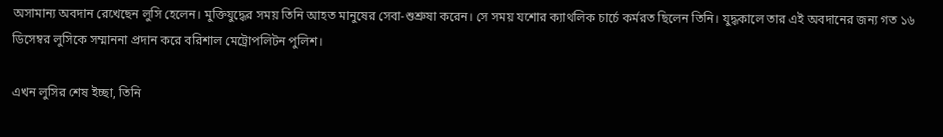অসামান্য অবদান রেখেছেন লুসি হেলেন। মুক্তিযুদ্ধের সময় তিনি আহত মানুষের সেবা-শুশ্রুষা করেন। সে সময় যশোর ক্যাথলিক চার্চে কর্মরত ছিলেন তিনি। যুদ্ধকালে তার এই অবদানের জন্য গত ১৬ ডিসেম্বর লুসিকে সম্মাননা প্রদান করে বরিশাল মেট্রোপলিটন পুলিশ।

এখন লুসির শেষ ইচ্ছা, তিনি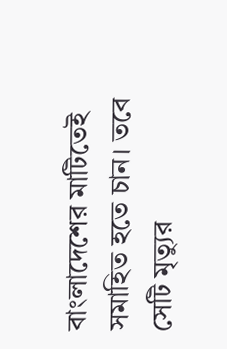বাংলাদেশের মাটিতেই সমাহিত হতে চান। তবে সেটি মৃত্যুর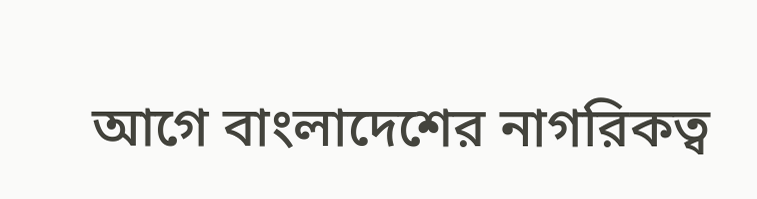আগে বাংলাদেশের নাগরিকত্ব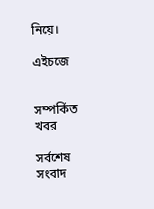নিয়ে।

এইচজে


সম্পর্কিত খবর

সর্বশেষ সংবাদ